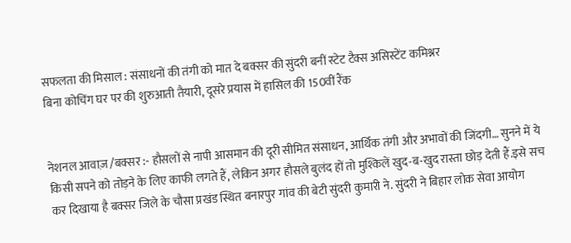सफलता की मिसाल : संसाधनों की तंगी को मात दे बक्सर की सुंदरी बनीं स्टेट टैक्स असिस्टेंट कमिश्नर
बिना कोचिंग घर पर की शुरुआती तैयारी, दूसरे प्रयास में हासिल की 150वीं रैंक


नेशनल आवाज़ /बक्सर :- हौसलों से नापी आसमान की दूरी सीमित संसाधन, आर्थिक तंगी और अभावों की जिंदगी… सुनने में ये किसी सपने को तोड़ने के लिए काफी लगते हैं, लेकिन अगर हौसले बुलंद हों तो मुश्किलें खुद-ब-खुद रास्ता छोड़ देती हैं.इसे सच कर दिखाया है बक्सर जिले के चौसा प्रखंड स्थित बनारपुर गांव की बेटी सुंदरी कुमारी ने. सुंदरी ने बिहार लोक सेवा आयोग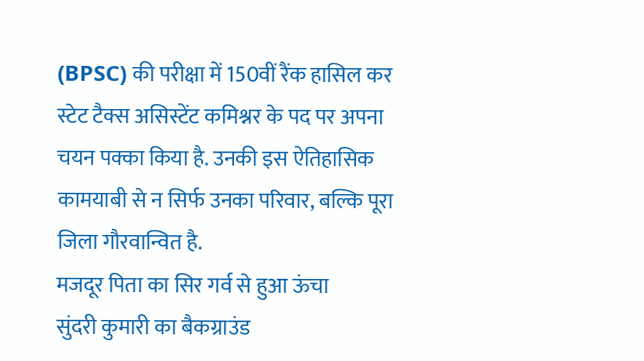(BPSC) की परीक्षा में 150वीं रैंक हासिल कर स्टेट टैक्स असिस्टेंट कमिश्नर के पद पर अपना चयन पक्का किया है. उनकी इस ऐतिहासिक कामयाबी से न सिर्फ उनका परिवार, बल्कि पूरा जिला गौरवान्वित है.
मजदूर पिता का सिर गर्व से हुआ ऊंचा
सुंदरी कुमारी का बैकग्राउंड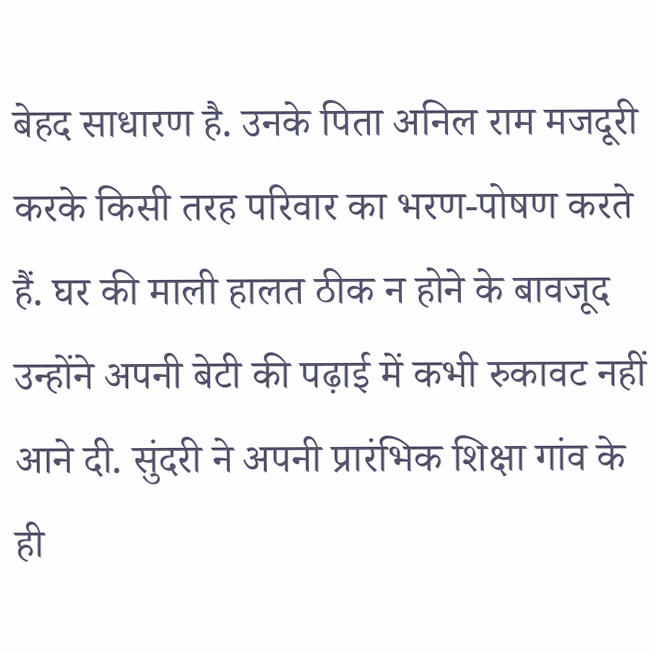बेहद साधारण है. उनके पिता अनिल राम मजदूरी करके किसी तरह परिवार का भरण-पोषण करते हैं. घर की माली हालत ठीक न होने के बावजूद उन्होंने अपनी बेटी की पढ़ाई में कभी रुकावट नहीं आने दी. सुंदरी ने अपनी प्रारंभिक शिक्षा गांव के ही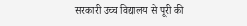सरकारी उच्च विद्यालय से पूरी की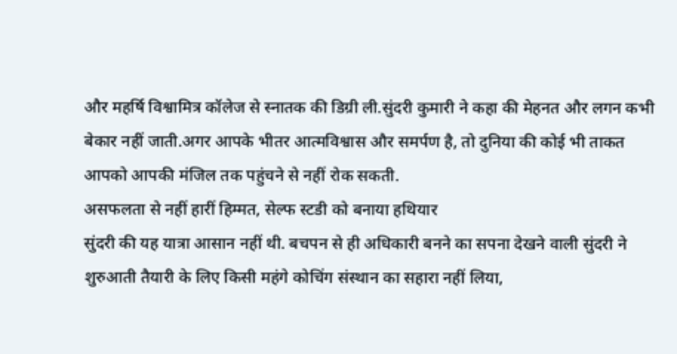और महर्षि विश्वामित्र कॉलेज से स्नातक की डिग्री ली.सुंदरी कुमारी ने कहा की मेहनत और लगन कभी बेकार नहीं जाती.अगर आपके भीतर आत्मविश्वास और समर्पण है, तो दुनिया की कोई भी ताकत आपको आपकी मंजिल तक पहुंचने से नहीं रोक सकती.
असफलता से नहीं हारीं हिम्मत, सेल्फ स्टडी को बनाया हथियार
सुंदरी की यह यात्रा आसान नहीं थी. बचपन से ही अधिकारी बनने का सपना देखने वाली सुंदरी ने शुरुआती तैयारी के लिए किसी महंगे कोचिंग संस्थान का सहारा नहीं लिया,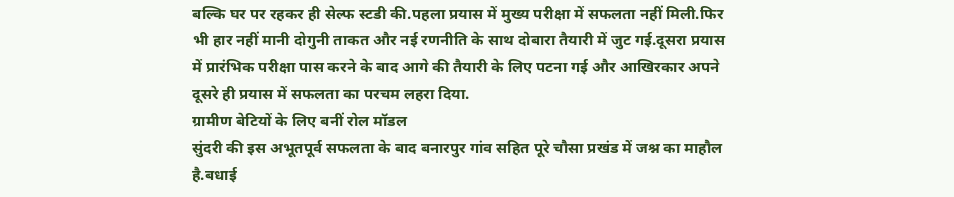बल्कि घर पर रहकर ही सेल्फ स्टडी की.पहला प्रयास में मुख्य परीक्षा में सफलता नहीं मिली.फिर भी हार नहीं मानी दोगुनी ताकत और नई रणनीति के साथ दोबारा तैयारी में जुट गई.दूसरा प्रयास में प्रारंभिक परीक्षा पास करने के बाद आगे की तैयारी के लिए पटना गई और आखिरकार अपने दूसरे ही प्रयास में सफलता का परचम लहरा दिया.
ग्रामीण बेटियों के लिए बनीं रोल मॉडल
सुंदरी की इस अभूतपूर्व सफलता के बाद बनारपुर गांव सहित पूरे चौसा प्रखंड में जश्न का माहौल है.बधाई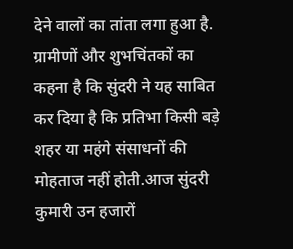देने वालों का तांता लगा हुआ है. ग्रामीणों और शुभचिंतकों का कहना है कि सुंदरी ने यह साबित कर दिया है कि प्रतिभा किसी बड़े शहर या महंगे संसाधनों की मोहताज नहीं होती.आज सुंदरी कुमारी उन हजारों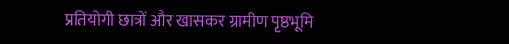प्रतियोगी छात्रों और खासकर ग्रामीण पृष्ठभूमि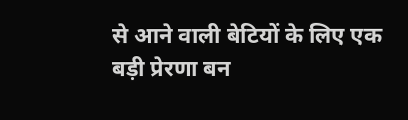से आने वाली बेटियों के लिए एक बड़ी प्रेरणा बन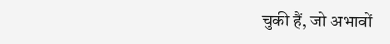चुकी हैं, जो अभावों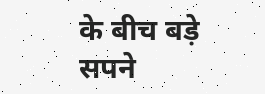के बीच बड़े सपने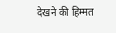देखने की हिम्मत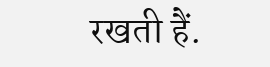रखती हैं.